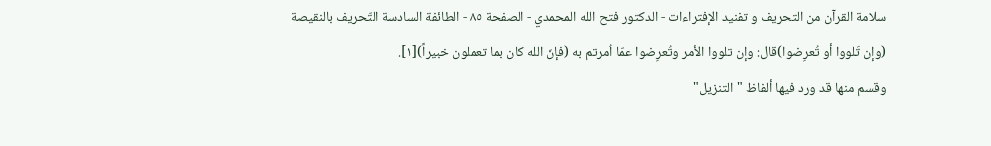سلامة القرآن من التحريف و تفنيد الإفتراءات - الدكتور فتح الله المحمدي - الصفحة ٨٥ - الطائفة السادسة التّحريف بالنقيصة
(وإن تَلووا أو تُعرِضوا)قال: وإن تلووا الأمر وتُعرِضوا عمّا اُمرتم به (فإنّ الله كان بما تعملون خبيراً)[١].
وقسم منها قد ورد فيها ألفاظ "التنزيل"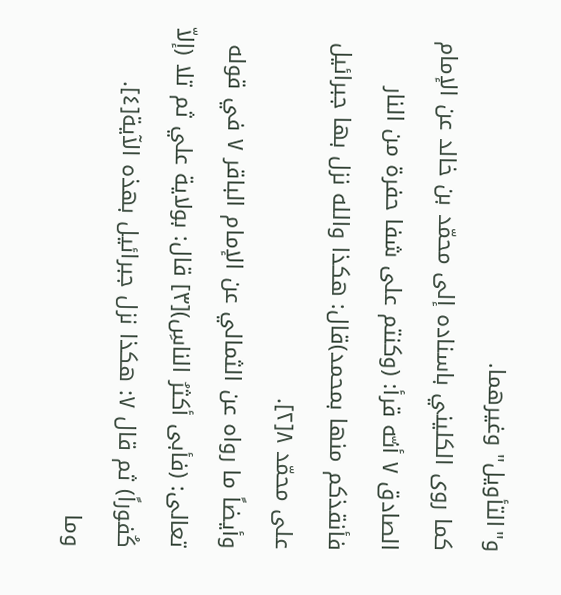و"التأويل" وغيرهما.
كما روى الكليني باسناده إلى محمّد بن خالد عن الإمام الصادق ٧ أنـّه قرأ: (وكنتم على شفا حفرة من النار فأنقذكم منها بمحمد)قال: هكذا والله نزل بها جبرائيل على محمّد ٨[٢].
وأيضاً ما رواه عن الثمالي عن الإمام الباقر ٧ في قوله تعالى: (فأبى أكثرُ الناسِ)[٣] قال: بولاية علي ثم تلا (إلاّ كُفوراً) ثم قال ٧: هكذا نزل جبرائيل بهذه الآية[٤].
وما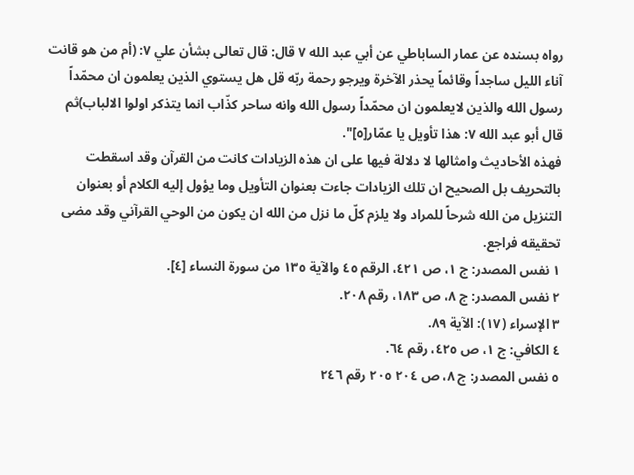رواه بسنده عن عمار الساباطي عن أبي عبد الله ٧ قال: قال تعالى بشأن علي ٧: (أم من هو قانت آناء الليل ساجداً وقائماً يحذر الآخرة ويرجو رحمة ربّه قل هل يستوي الذين يعلمون ان محمّداً رسول الله والذين لايعلمون ان محمّداً رسول الله وانه ساحر كذّاب انما يتذكر اولوا الالباب)ثم قال أبو عبد الله ٧: هذا تأويل يا عمّار[٥]".
فهذه الأحاديث وامثالها لا دلالة فيها على ان هذه الزيادات كانت من القرآن وقد اسقطت بالتحريف بل الصحيح ان تلك الزيادات جاءت بعنوان التأويل وما يؤول إليه الكلام أو بعنوان التنزيل من الله شرحاً للمراد ولا يلزم كلّ ما نزل من الله ان يكون من الوحي القرآني وقد مضى تحقيقه فراجع.
١ نفس المصدر: ج ١، ص ٤٢١، الرقم ٤٥ والآية ١٣٥ من سورة النساء [٤].
٢ نفس المصدر: ج ٨، ص ١٨٣، رقم ٢٠٨.
٣ الإسراء (١٧): الآية ٨٩.
٤ الكافي: ج ١، ص ٤٢٥، رقم ٦٤.
٥ نفس المصدر: ج ٨، ص ٢٠٤ ٢٠٥ رقم ٢٤٦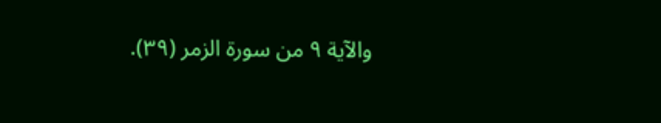والآية ٩ من سورة الزمر (٣٩).